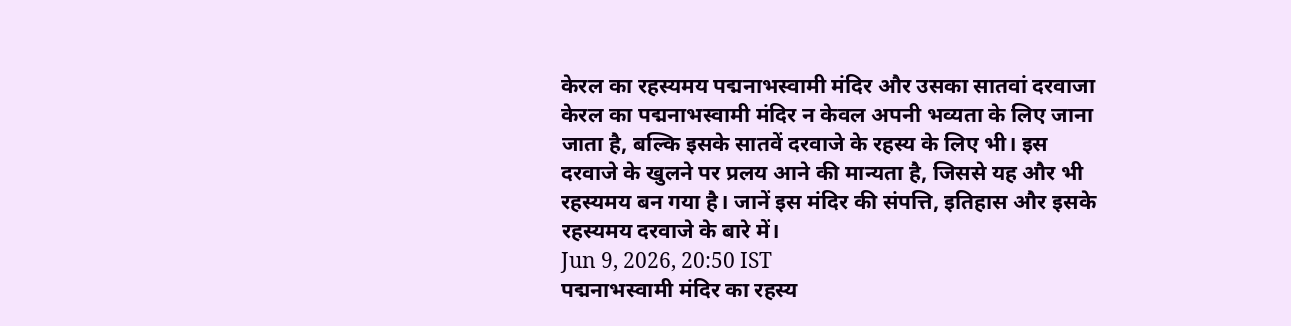केरल का रहस्यमय पद्मनाभस्वामी मंदिर और उसका सातवां दरवाजा
केरल का पद्मनाभस्वामी मंदिर न केवल अपनी भव्यता के लिए जाना जाता है, बल्कि इसके सातवें दरवाजे के रहस्य के लिए भी। इस दरवाजे के खुलने पर प्रलय आने की मान्यता है, जिससे यह और भी रहस्यमय बन गया है। जानें इस मंदिर की संपत्ति, इतिहास और इसके रहस्यमय दरवाजे के बारे में।
Jun 9, 2026, 20:50 IST
पद्मनाभस्वामी मंदिर का रहस्य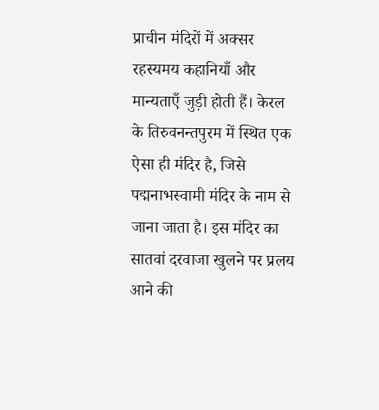प्राचीन मंदिरों में अक्सर रहस्यमय कहानियाँ और मान्यताएँ जुड़ी होती हैं। केरल के तिरुवनन्तपुरम में स्थित एक ऐसा ही मंदिर है, जिसे पद्मनाभस्वामी मंदिर के नाम से जाना जाता है। इस मंदिर का सातवां दरवाजा खुलने पर प्रलय आने की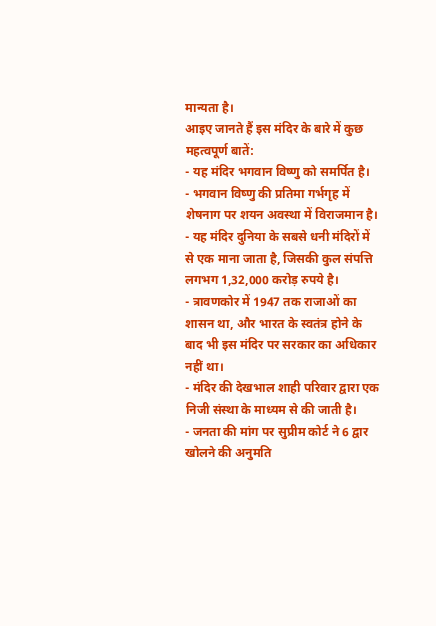मान्यता है।
आइए जानते हैं इस मंदिर के बारे में कुछ महत्वपूर्ण बातें:
- यह मंदिर भगवान विष्णु को समर्पित है।
- भगवान विष्णु की प्रतिमा गर्भगृह में शेषनाग पर शयन अवस्था में विराजमान है।
- यह मंदिर दुनिया के सबसे धनी मंदिरों में से एक माना जाता है, जिसकी कुल संपत्ति लगभग 1,32,000 करोड़ रुपये है।
- त्रावणकोर में 1947 तक राजाओं का शासन था, और भारत के स्वतंत्र होने के बाद भी इस मंदिर पर सरकार का अधिकार नहीं था।
- मंदिर की देखभाल शाही परिवार द्वारा एक निजी संस्था के माध्यम से की जाती है।
- जनता की मांग पर सुप्रीम कोर्ट ने 6 द्वार खोलने की अनुमति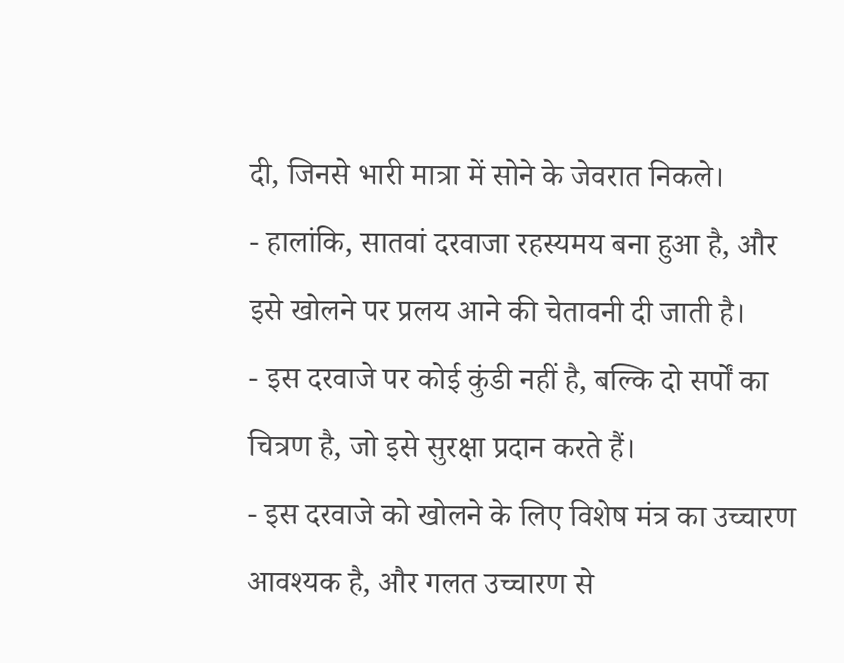दी, जिनसे भारी मात्रा में सोने के जेवरात निकले।
- हालांकि, सातवां दरवाजा रहस्यमय बना हुआ है, और इसे खोलने पर प्रलय आने की चेतावनी दी जाती है।
- इस दरवाजे पर कोई कुंडी नहीं है, बल्कि दो सर्पों का चित्रण है, जो इसे सुरक्षा प्रदान करते हैं।
- इस दरवाजे को खोलने के लिए विशेष मंत्र का उच्चारण आवश्यक है, और गलत उच्चारण से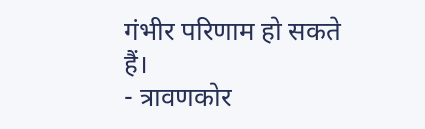गंभीर परिणाम हो सकते हैं।
- त्रावणकोर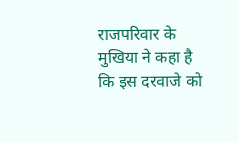राजपरिवार के मुखिया ने कहा है कि इस दरवाजे को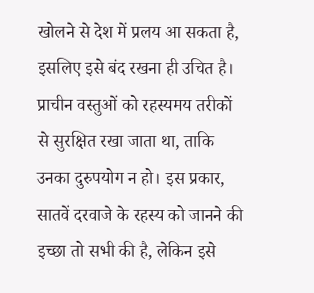खोलने से देश में प्रलय आ सकता है, इसलिए इसे बंद रखना ही उचित है।
प्राचीन वस्तुओं को रहस्यमय तरीकों से सुरक्षित रखा जाता था, ताकि उनका दुरुपयोग न हो। इस प्रकार, सातवें दरवाजे के रहस्य को जानने की इच्छा तो सभी की है, लेकिन इसे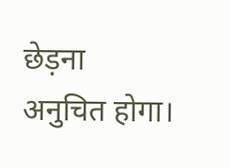छेड़ना अनुचित होगा।